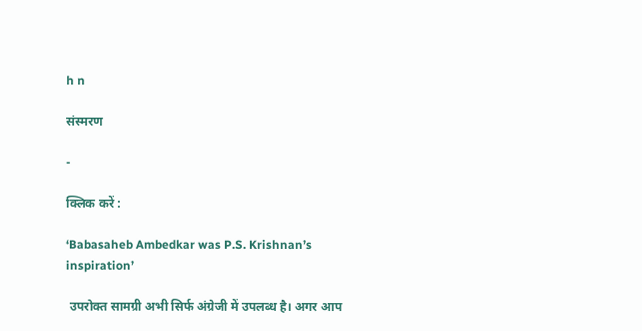h n

संस्मरण

-

क्लिक करें :

‘Babasaheb Ambedkar was P.S. Krishnan’s inspiration’

 उपरोक्त सामग्री अभी सिर्फ अंग्रेजी में उपलब्ध है। अगर आप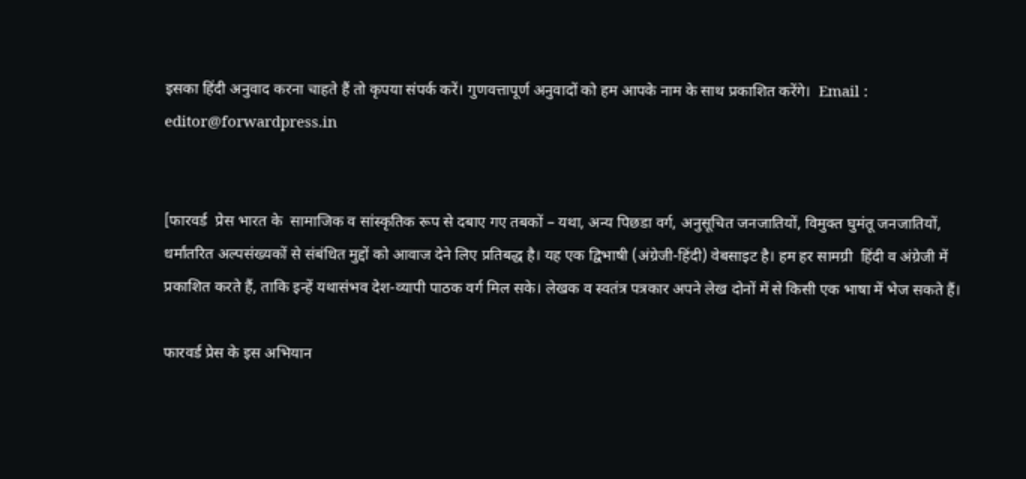इसका हिंदी अनुवाद करना चाहते हैं तो कृपया संपर्क करें। गुणवत्तापूर्ण अनुवादों को हम आपके नाम के साथ प्रकाशित करेंगे।  Email : editor@forwardpress.in


[फारवर्ड  प्रेस भारत के  सामाजिक व सांस्कृतिक रूप से दबाए गए तबकों – यथा, अन्य पिछडा वर्ग, अनुसूचित जनजातियों, विमुक्त घुमंतू जनजातियों, धर्मांतरित अल्पसंख्यकों से संबंधित मुद्दों को आवाज देने लिए प्रतिबद्ध है। यह एक द्विभाषी (अंग्रेजी-हिंदी) वेबसाइट है। हम हर सामग्री  हिंदी व अंग्रेजी में प्रकाशित करते हैं, ताकि इन्हें यथासंभव देश-व्यापी पाठक वर्ग मिल सके। लेखक व स्वतंत्र पत्रकार अपने लेख दोनों में से किसी एक भाषा में भेज सकते हैं।

फारवर्ड प्रेस के इस अभियान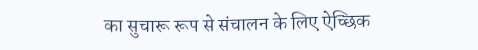का सुचारू रूप से संचालन के लिए ऐच्छिक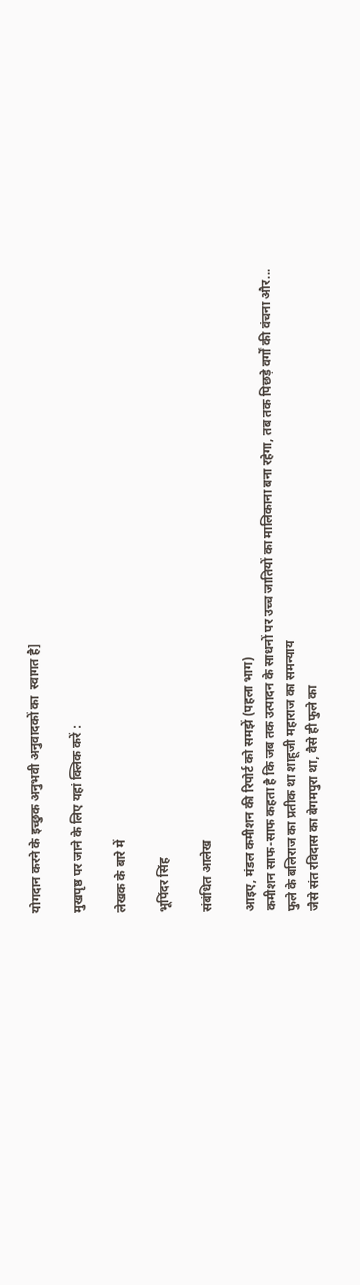योगदान करने के इच्छुक अनुभवी अनुवादकों का  स्वागत है]

मुखपृष्ठ पर जाने के लिए यहां क्लिक करें :

लेखक के बारे में

भूपिंदर सिंह

संबंधित आलेख

आइए, मंडल कमीशन की रिपोर्ट को समझें (पहला भाग)
कमीशन साफ-साफ कहता है कि जब तक उत्पादन के साधनों पर उच्च जातियों का मालिकाना बना रहेगा, तब तक पिछड़े वर्गों की वंचना और...
फुले के बलिराज का प्रतीक था शाहूजी महाराज का समन्याय
जैसे संत रविदास का बेगमपुरा था, वैसे ही फुले का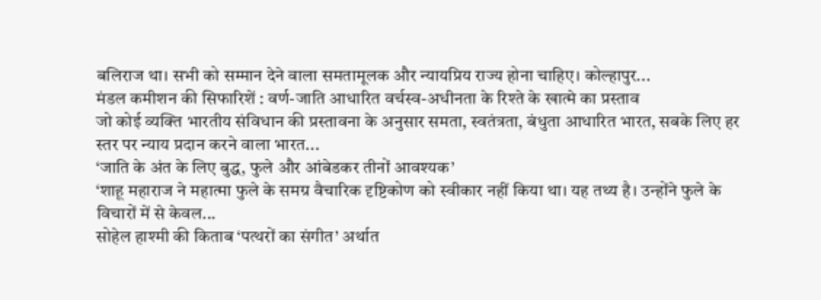बलिराज था। सभी को सम्मान देने वाला समतामूलक और न्यायप्रिय राज्य होना चाहिए। कोल्हापुर...
मंडल कमीशन की सिफारिशें : वर्ण-जाति आधारित वर्चस्व-अधीनता के रिश्ते के खात्मे का प्रस्ताव
जो कोई व्यक्ति भारतीय संविधान की प्रस्तावना के अनुसार समता, स्वतंत्रता, बंधुता आधारित भारत, सबके लिए हर स्तर पर न्याय प्रदान करने वाला भारत...
‘जाति के अंत के लिए बुद्ध, फुले और आंबेडकर तीनों आवश्यक’
‘शाहू महाराज ने महात्मा फुले के समग्र वैचारिक दृष्टिकोण को स्वीकार नहीं किया था। यह तथ्य है। उन्होंने फुले के विचारों में से केवल...
सोहेल हाश्मी की किताब ‘पत्थरों का संगीत’ अर्थात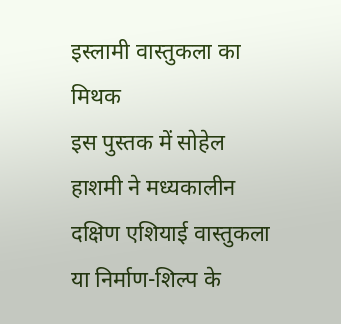इस्लामी वास्तुकला का मिथक
इस पुस्तक में सोहेल हाशमी ने मध्यकालीन दक्षिण एशियाई वास्तुकला या निर्माण-शिल्प के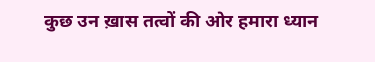कुछ उन ख़ास तत्वों की ओर हमारा ध्यान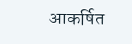आकर्षित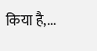किया है,...